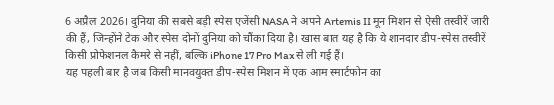6 अप्रैल 2026। दुनिया की सबसे बड़ी स्पेस एजेंसी NASA ने अपने Artemis II मून मिशन से ऐसी तस्वीरें जारी की हैं, जिन्होंने टेक और स्पेस दोनों दुनिया को चौंका दिया है। खास बात यह है कि ये शानदार डीप-स्पेस तस्वीरें किसी प्रोफेशनल कैमरे से नहीं, बल्कि iPhone 17 Pro Max से ली गई हैं।
यह पहली बार है जब किसी मानवयुक्त डीप-स्पेस मिशन में एक आम स्मार्टफोन का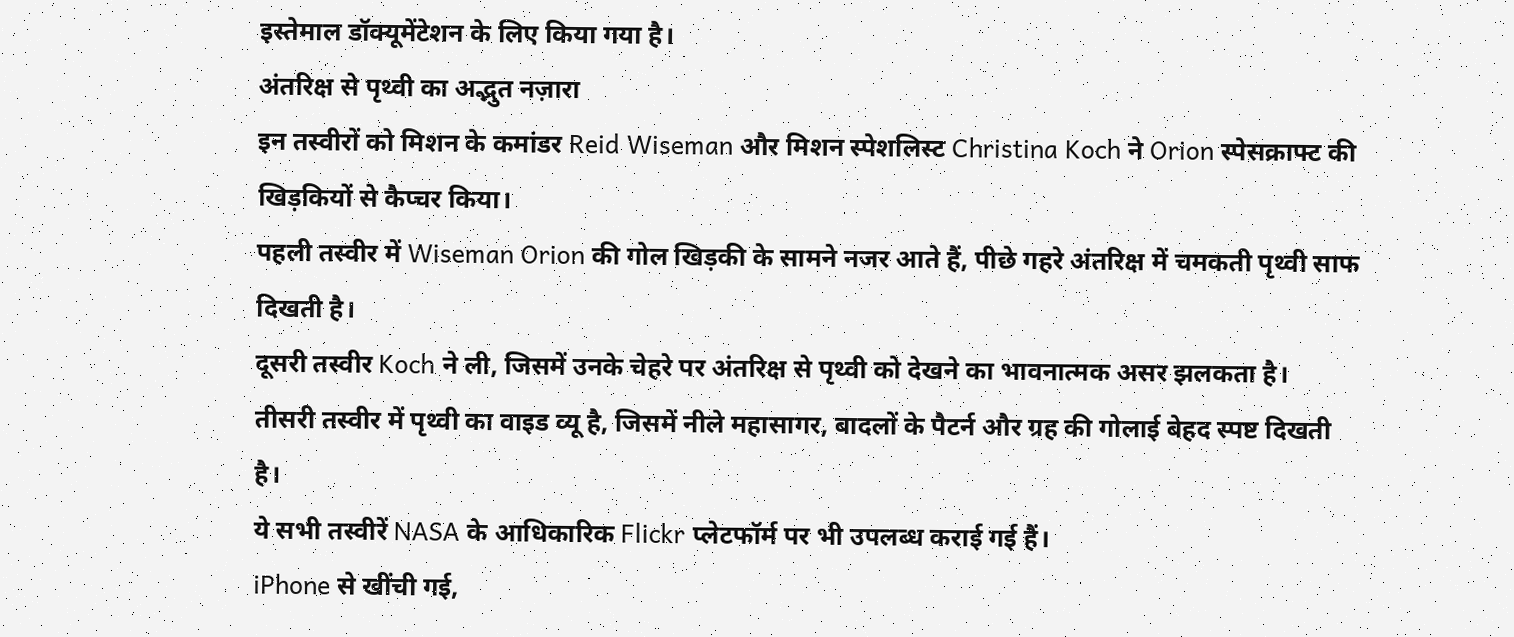इस्तेमाल डॉक्यूमेंटेशन के लिए किया गया है।
अंतरिक्ष से पृथ्वी का अद्भुत नज़ारा
इन तस्वीरों को मिशन के कमांडर Reid Wiseman और मिशन स्पेशलिस्ट Christina Koch ने Orion स्पेसक्राफ्ट की खिड़कियों से कैप्चर किया।
पहली तस्वीर में Wiseman Orion की गोल खिड़की के सामने नजर आते हैं, पीछे गहरे अंतरिक्ष में चमकती पृथ्वी साफ दिखती है।
दूसरी तस्वीर Koch ने ली, जिसमें उनके चेहरे पर अंतरिक्ष से पृथ्वी को देखने का भावनात्मक असर झलकता है।
तीसरी तस्वीर में पृथ्वी का वाइड व्यू है, जिसमें नीले महासागर, बादलों के पैटर्न और ग्रह की गोलाई बेहद स्पष्ट दिखती है।
ये सभी तस्वीरें NASA के आधिकारिक Flickr प्लेटफॉर्म पर भी उपलब्ध कराई गई हैं।
iPhone से खींची गई,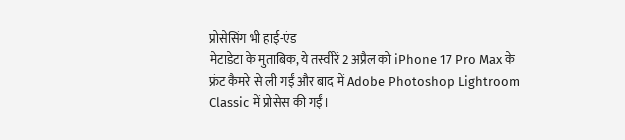प्रोसेसिंग भी हाई-एंड
मेटाडेटा के मुताबिक, ये तस्वीरें 2 अप्रैल को iPhone 17 Pro Max के फ्रंट कैमरे से ली गईं और बाद में Adobe Photoshop Lightroom Classic में प्रोसेस की गईं।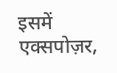इसमें एक्सपोज़र,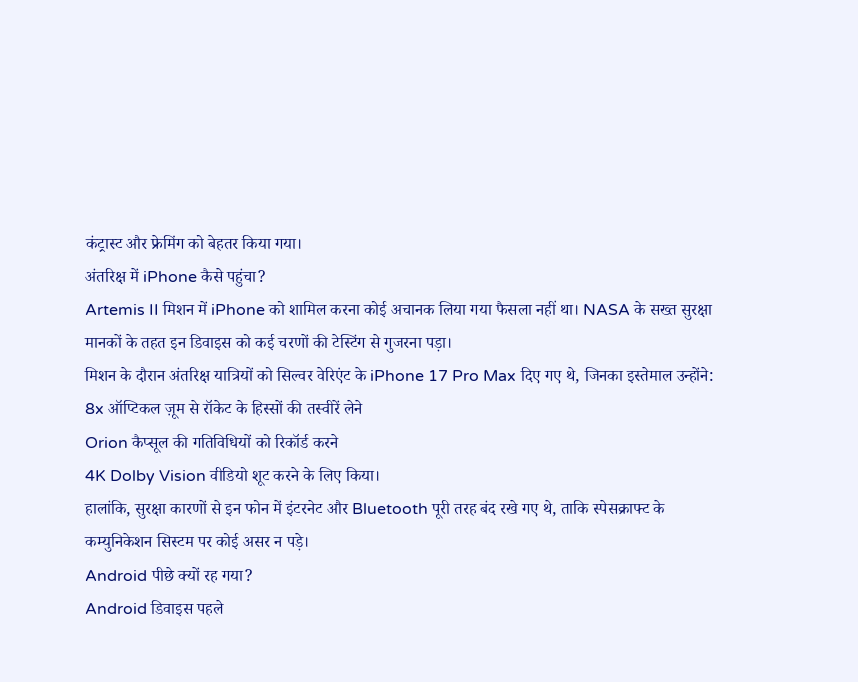कंट्रास्ट और फ्रेमिंग को बेहतर किया गया।
अंतरिक्ष में iPhone कैसे पहुंचा?
Artemis II मिशन में iPhone को शामिल करना कोई अचानक लिया गया फैसला नहीं था। NASA के सख्त सुरक्षा मानकों के तहत इन डिवाइस को कई चरणों की टेस्टिंग से गुजरना पड़ा।
मिशन के दौरान अंतरिक्ष यात्रियों को सिल्वर वेरिएंट के iPhone 17 Pro Max दिए गए थे, जिनका इस्तेमाल उन्होंने:
8x ऑप्टिकल ज़ूम से रॉकेट के हिस्सों की तस्वीरें लेने
Orion कैप्सूल की गतिविधियों को रिकॉर्ड करने
4K Dolby Vision वीडियो शूट करने के लिए किया।
हालांकि, सुरक्षा कारणों से इन फोन में इंटरनेट और Bluetooth पूरी तरह बंद रखे गए थे, ताकि स्पेसक्राफ्ट के कम्युनिकेशन सिस्टम पर कोई असर न पड़े।
Android पीछे क्यों रह गया?
Android डिवाइस पहले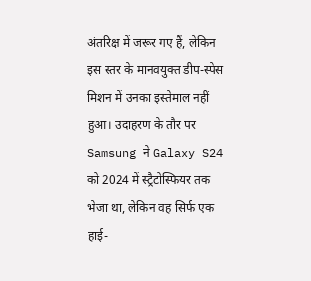अंतरिक्ष में जरूर गए हैं, लेकिन इस स्तर के मानवयुक्त डीप-स्पेस मिशन में उनका इस्तेमाल नहीं हुआ। उदाहरण के तौर पर Samsung ने Galaxy S24 को 2024 में स्ट्रैटोस्फियर तक भेजा था, लेकिन वह सिर्फ एक हाई-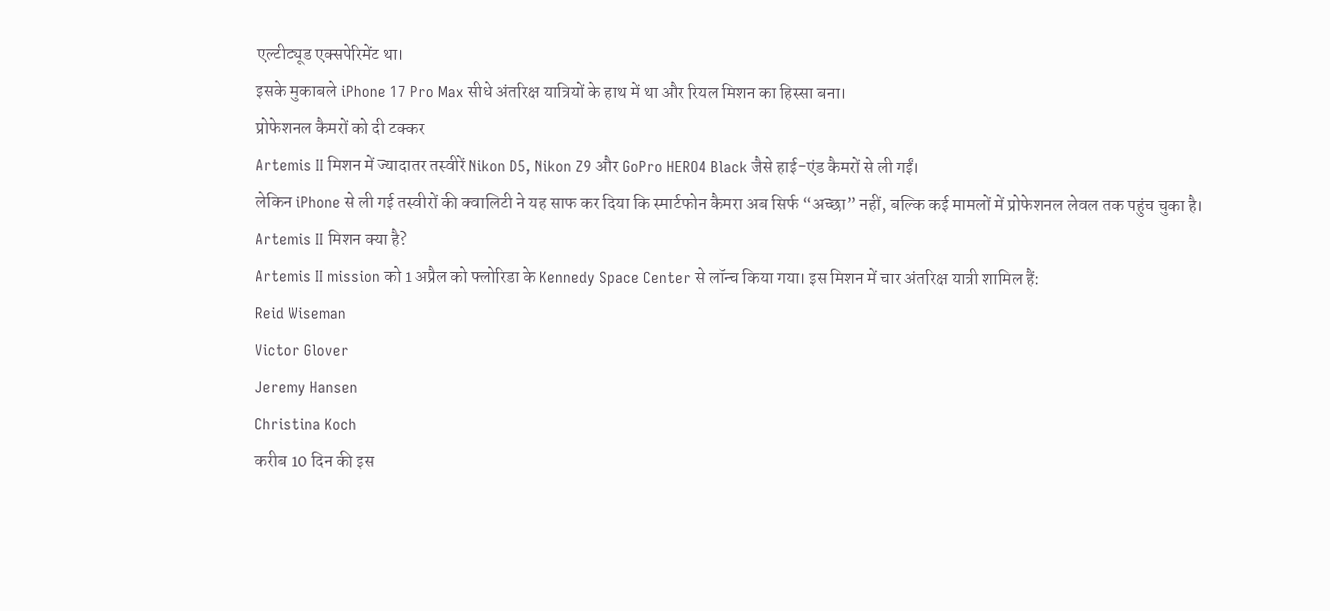एल्टीट्यूड एक्सपेरिमेंट था।
इसके मुकाबले iPhone 17 Pro Max सीधे अंतरिक्ष यात्रियों के हाथ में था और रियल मिशन का हिस्सा बना।
प्रोफेशनल कैमरों को दी टक्कर
Artemis II मिशन में ज्यादातर तस्वीरें Nikon D5, Nikon Z9 और GoPro HERO4 Black जैसे हाई-एंड कैमरों से ली गईं।
लेकिन iPhone से ली गई तस्वीरों की क्वालिटी ने यह साफ कर दिया कि स्मार्टफोन कैमरा अब सिर्फ “अच्छा” नहीं, बल्कि कई मामलों में प्रोफेशनल लेवल तक पहुंच चुका है।
Artemis II मिशन क्या है?
Artemis II mission को 1 अप्रैल को फ्लोरिडा के Kennedy Space Center से लॉन्च किया गया। इस मिशन में चार अंतरिक्ष यात्री शामिल हैं:
Reid Wiseman
Victor Glover
Jeremy Hansen
Christina Koch
करीब 10 दिन की इस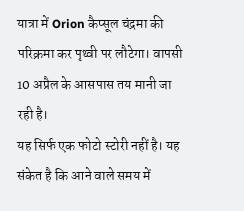यात्रा में Orion कैप्सूल चंद्रमा की परिक्रमा कर पृथ्वी पर लौटेगा। वापसी 10 अप्रैल के आसपास तय मानी जा रही है।
यह सिर्फ एक फोटो स्टोरी नहीं है। यह संकेत है कि आने वाले समय में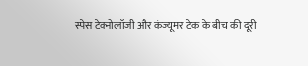स्पेस टेक्नोलॉजी और कंज्यूमर टेक के बीच की दूरी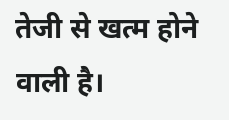तेजी से खत्म होने वाली है।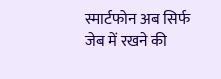स्मार्टफोन अब सिर्फ जेब में रखने की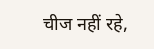चीज नहीं रहे,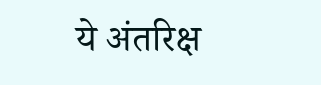ये अंतरिक्ष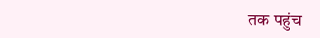तक पहुंच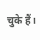चुके हैं।